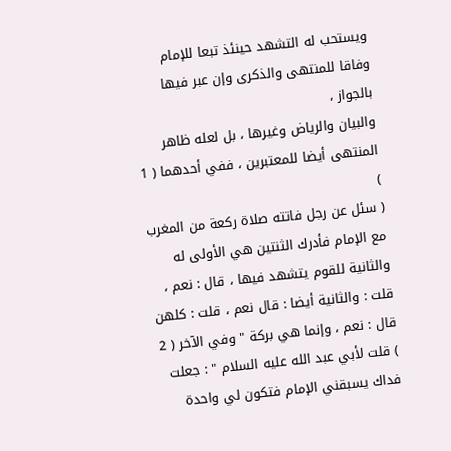ويستحب له التشهد حينئذ تبعا للإمام وفاقا للمنتهى والذكرى وإن عبر فيها بالجواز ،
والبيان والرياض وغيرها ، بل لعله ظاهر المنتهى أيضا للمعتبرين ، ففي أحدهما ( 1 )
( سئل عن رجل فاتته صلاة ركعة من المغرب مع الإمام فأدرك الثنتين هي الأولى له
والثانية للقوم يتشهد فيها ، قال : نعم ، قلت : والثانية أيضا : قال نعم ، قلت : كلهن
قال : نعم ، وإنما هي بركة " وفي الآخر ( 2 ) قلت لأبي عبد الله عليه السلام " : جعلت
فداك يسبقني الإمام فتكون لي واحدة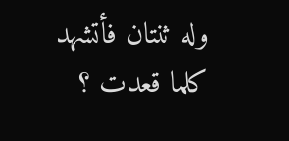وله ثنتان فأتشهد كلما قعدت ؟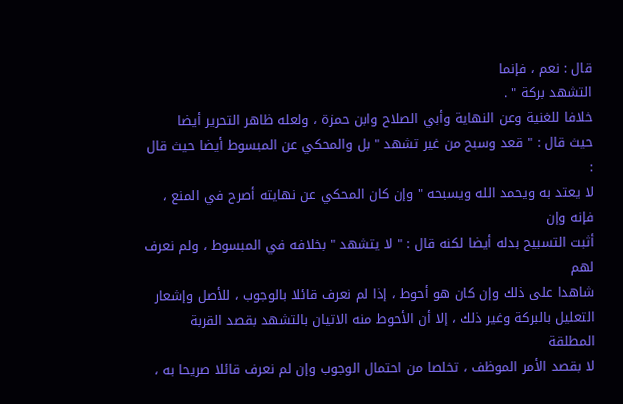قال : نعم ، فإنما
التشهد بركة " .
خلافا للغنية وعن النهاية وأبي الصلاح وابن حمزة ، ولعله ظاهر التحرير أيضا
حيث قال : " قعد وسبح من غير تشهد " بل والمحكي عن المبسوط أيضا حيث قال :
لا يعتد به ويحمد الله ويسبحه " وإن كان المحكي عن نهايته أصرح في المنع ، فإنه وإن
أثبت التسبيح بدله أيضا لكنه قال : " لا يتشهد " بخلافه في المبسوط ، ولم نعرف لهم
شاهدا على ذلك وإن كان هو أحوط ، إذا لم نعرف قائلا بالوجوب ، للأصل وإشعار
التعليل بالبركة وغير ذلك ، إلا أن الأحوط منه الاتيان بالتشهد بقصد القربة المطلقة
لا بقصد الأمر الموظف ، تخلصا من احتمال الوجوب وإن لم نعرف قائلا صريحا به ،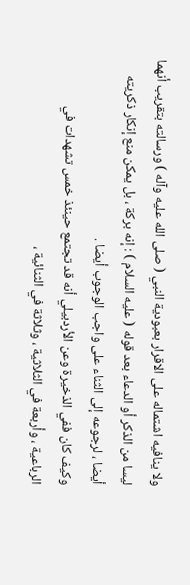ولا ينافيه اشتماله على الاقرار بعبودية النبي ( صلى الله عليه وآله ) ورسالته بتقريب أنهما
ليسا من الذكر أو الدعاء بعد قوله ( عليه السلام ) : إنه بركة ، بل يمكن منع إنكار ذكريته
أيضا ، لرجوعه إلى الثناء على واجب الوجوب أيضا .
وكيف كان ففي الذخيرة وعن الأردبيلي أنه قد تجتمع حينئذ خمس تشهدات في
الرباعية ، وأربعة في الثلاثية ، وثلاثة في الثنائية ،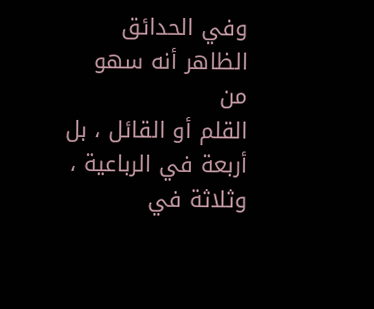وفي الحدائق الظاهر أنه سهو من
القلم أو القائل ، بل أربعة في الرباعية ، وثلاثة في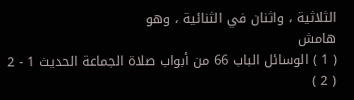الثلاثية ، واثنان في الثنائية ، وهو
هامش
( 1 ) الوسائل الباب 66 من أبواب صلاة الجماعة الحديث 1 - 2
( 2 )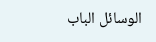الوسائل الباب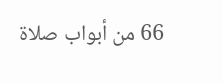66 من أبواب صلاة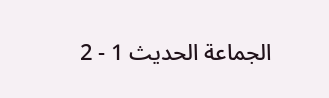الجماعة الحديث 1 - 2